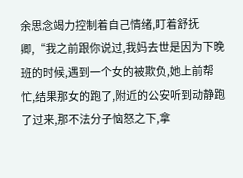余思念竭力控制着自己情绪,盯着舒抚卿,“我之前跟你说过,我妈去世是因为下晚班的时候,遇到一个女的被欺负,她上前帮忙,结果那女的跑了,附近的公安听到动静跑了过来,那不法分子恼怒之下,拿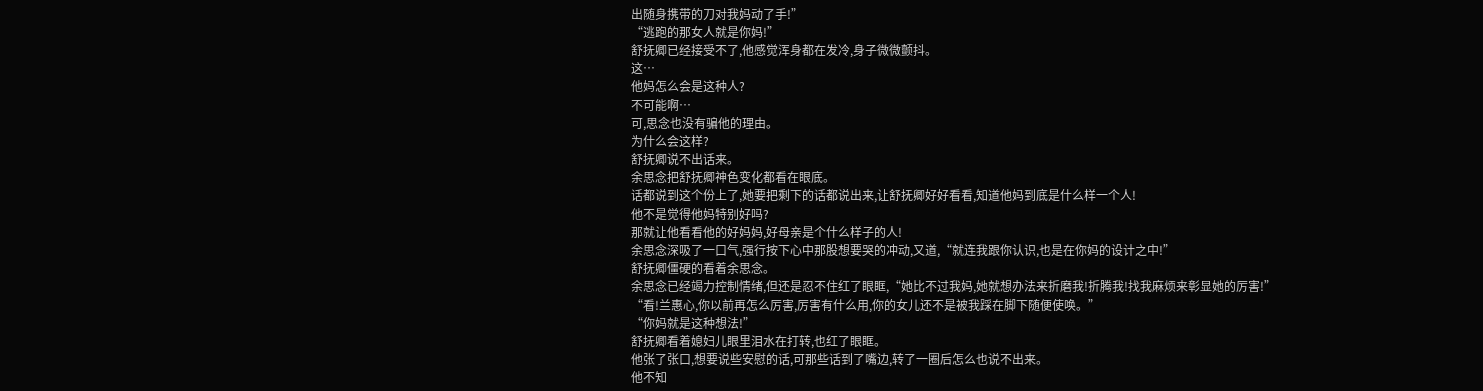出随身携带的刀对我妈动了手!”
“逃跑的那女人就是你妈!”
舒抚卿已经接受不了,他感觉浑身都在发冷,身子微微颤抖。
这…
他妈怎么会是这种人?
不可能啊…
可,思念也没有骗他的理由。
为什么会这样?
舒抚卿说不出话来。
余思念把舒抚卿神色变化都看在眼底。
话都说到这个份上了,她要把剩下的话都说出来,让舒抚卿好好看看,知道他妈到底是什么样一个人!
他不是觉得他妈特别好吗?
那就让他看看他的好妈妈,好母亲是个什么样子的人!
余思念深吸了一口气,强行按下心中那股想要哭的冲动,又道,“就连我跟你认识,也是在你妈的设计之中!”
舒抚卿僵硬的看着余思念。
余思念已经竭力控制情绪,但还是忍不住红了眼眶,“她比不过我妈,她就想办法来折磨我!折腾我!找我麻烦来彰显她的厉害!”
“看!兰惠心,你以前再怎么厉害,厉害有什么用,你的女儿还不是被我踩在脚下随便使唤。”
“你妈就是这种想法!”
舒抚卿看着媳妇儿眼里泪水在打转,也红了眼眶。
他张了张口,想要说些安慰的话,可那些话到了嘴边,转了一圈后怎么也说不出来。
他不知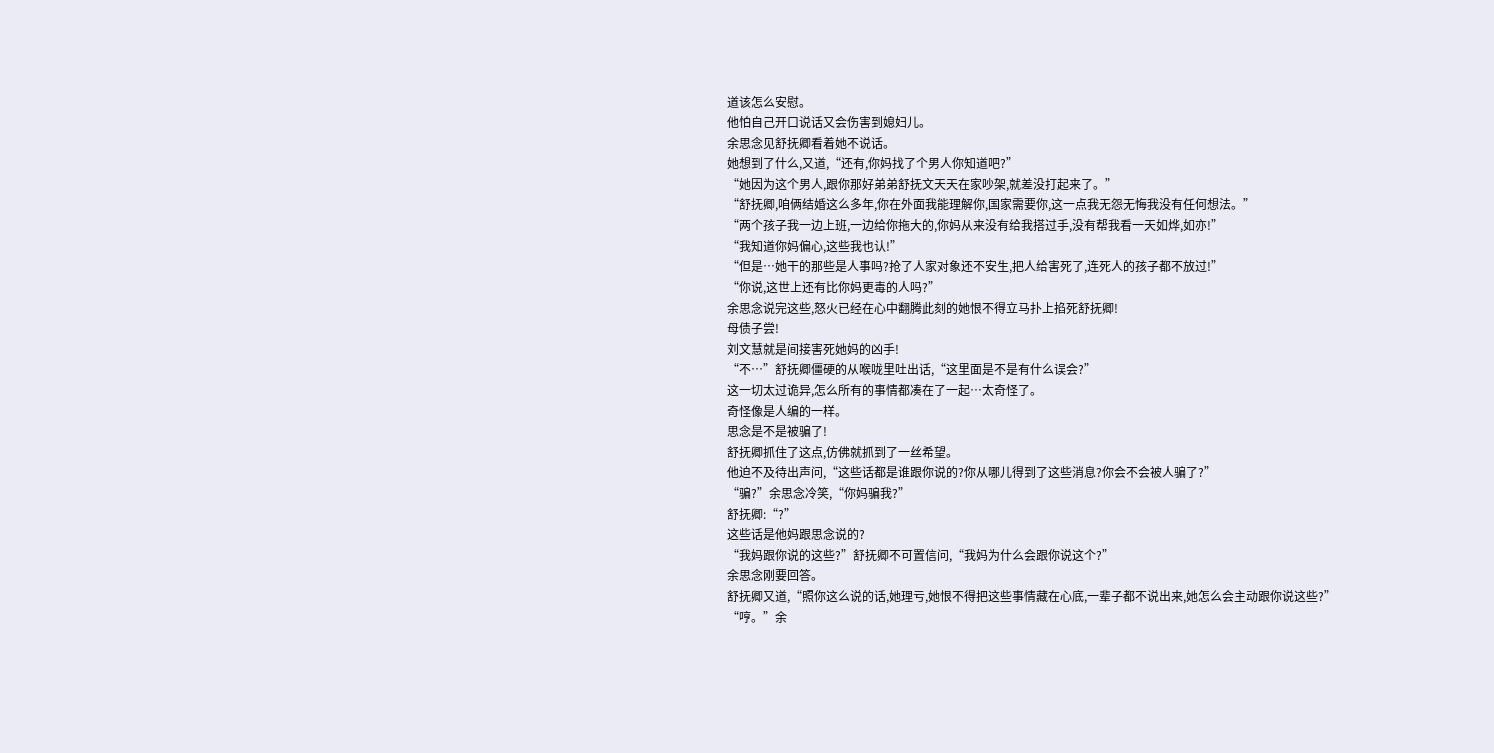道该怎么安慰。
他怕自己开口说话又会伤害到媳妇儿。
余思念见舒抚卿看着她不说话。
她想到了什么,又道,“还有,你妈找了个男人你知道吧?”
“她因为这个男人,跟你那好弟弟舒抚文天天在家吵架,就差没打起来了。”
“舒抚卿,咱俩结婚这么多年,你在外面我能理解你,国家需要你,这一点我无怨无悔我没有任何想法。”
“两个孩子我一边上班,一边给你拖大的,你妈从来没有给我搭过手,没有帮我看一天如烨,如亦!”
“我知道你妈偏心,这些我也认!”
“但是…她干的那些是人事吗?抢了人家对象还不安生,把人给害死了,连死人的孩子都不放过!”
“你说,这世上还有比你妈更毒的人吗?”
余思念说完这些,怒火已经在心中翻腾此刻的她恨不得立马扑上掐死舒抚卿!
母债子尝!
刘文慧就是间接害死她妈的凶手!
“不…”舒抚卿僵硬的从喉咙里吐出话,“这里面是不是有什么误会?”
这一切太过诡异,怎么所有的事情都凑在了一起…太奇怪了。
奇怪像是人编的一样。
思念是不是被骗了!
舒抚卿抓住了这点,仿佛就抓到了一丝希望。
他迫不及待出声问,“这些话都是谁跟你说的?你从哪儿得到了这些消息?你会不会被人骗了?”
“骗?”余思念冷笑,“你妈骗我?”
舒抚卿:“?”
这些话是他妈跟思念说的?
“我妈跟你说的这些?”舒抚卿不可置信问,“我妈为什么会跟你说这个?”
余思念刚要回答。
舒抚卿又道,“照你这么说的话,她理亏,她恨不得把这些事情藏在心底,一辈子都不说出来,她怎么会主动跟你说这些?”
“哼。”余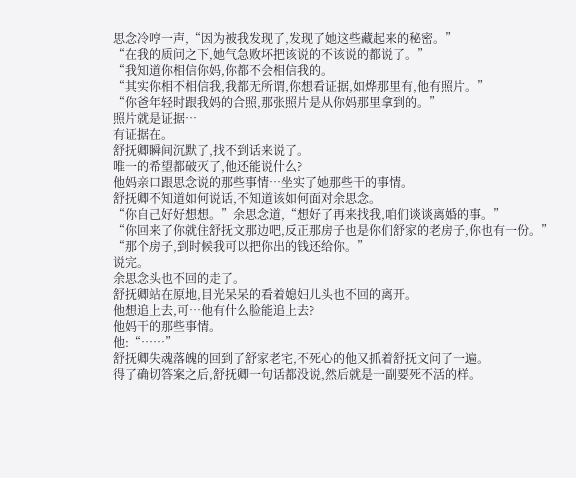思念冷哼一声,“因为被我发现了,发现了她这些藏起来的秘密。”
“在我的质问之下,她气急败坏把该说的不该说的都说了。”
“我知道你相信你妈,你都不会相信我的。
“其实你相不相信我,我都无所谓,你想看证据,如烨那里有,他有照片。”
“你爸年轻时跟我妈的合照,那张照片是从你妈那里拿到的。”
照片就是证据…
有证据在。
舒抚卿瞬间沉默了,找不到话来说了。
唯一的希望都破灭了,他还能说什么?
他妈亲口跟思念说的那些事情…坐实了她那些干的事情。
舒抚卿不知道如何说话,不知道该如何面对余思念。
“你自己好好想想。”余思念道,“想好了再来找我,咱们谈谈离婚的事。”
“你回来了你就住舒抚文那边吧,反正那房子也是你们舒家的老房子,你也有一份。”
“那个房子,到时候我可以把你出的钱还给你。”
说完。
余思念头也不回的走了。
舒抚卿站在原地,目光呆呆的看着媳妇儿头也不回的离开。
他想追上去,可…他有什么脸能追上去?
他妈干的那些事情。
他:“……”
舒抚卿失魂落魄的回到了舒家老宅,不死心的他又抓着舒抚文问了一遍。
得了确切答案之后,舒抚卿一句话都没说,然后就是一副要死不活的样。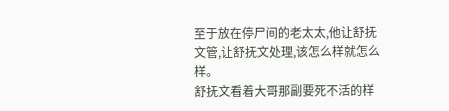至于放在停尸间的老太太,他让舒抚文管,让舒抚文处理,该怎么样就怎么样。
舒抚文看着大哥那副要死不活的样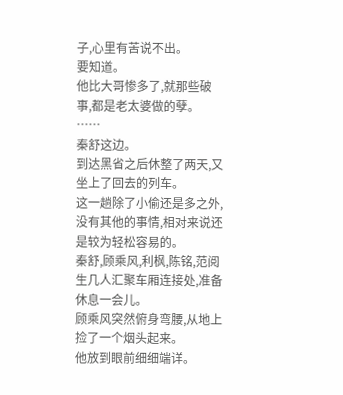子,心里有苦说不出。
要知道。
他比大哥惨多了,就那些破事,都是老太婆做的孽。
……
秦舒这边。
到达黑省之后休整了两天,又坐上了回去的列车。
这一趟除了小偷还是多之外,没有其他的事情,相对来说还是较为轻松容易的。
秦舒,顾乘风,利枫,陈铭,范阅生几人汇聚车厢连接处,准备休息一会儿。
顾乘风突然俯身弯腰,从地上捡了一个烟头起来。
他放到眼前细细端详。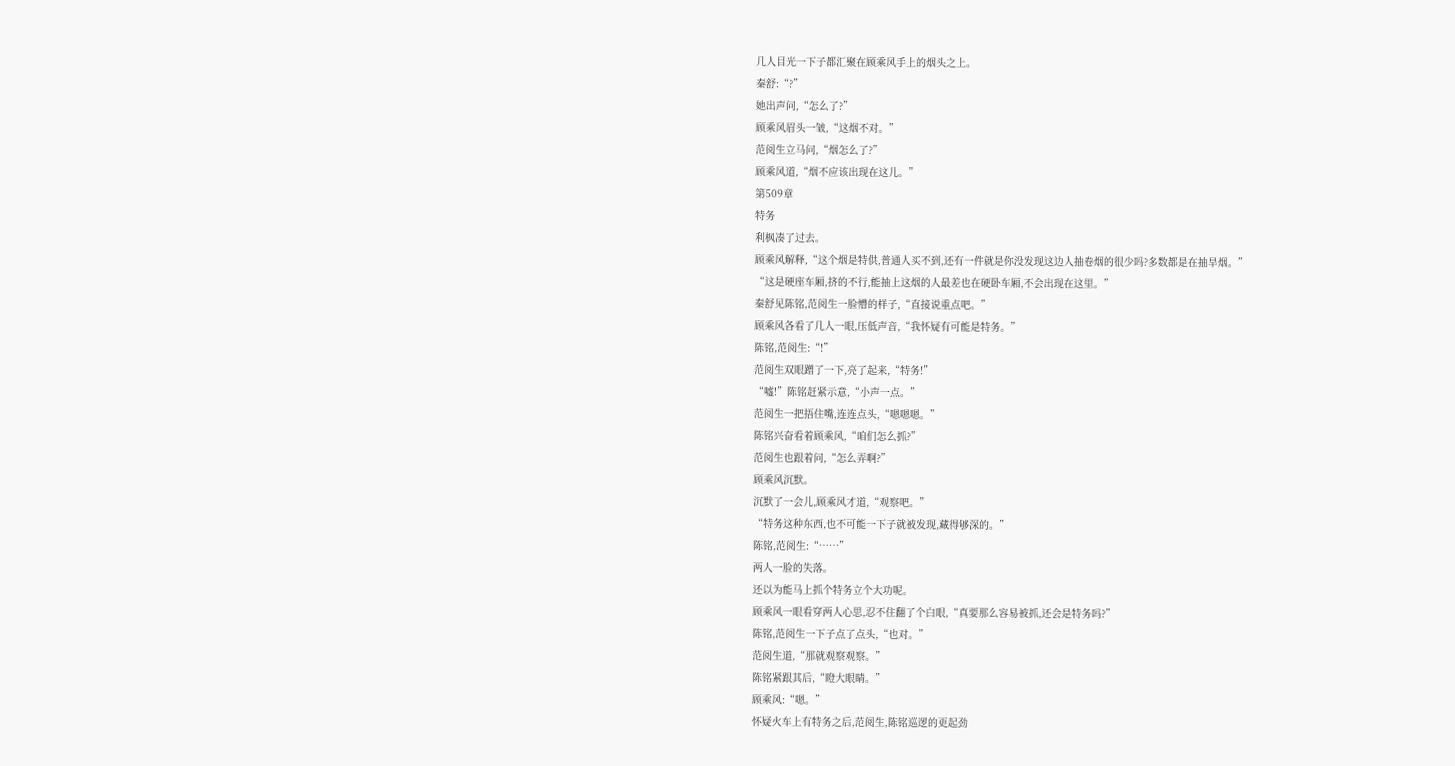几人目光一下子都汇聚在顾乘风手上的烟头之上。
秦舒:“?”
她出声问,“怎么了?”
顾乘风眉头一皱,“这烟不对。”
范阅生立马问,“烟怎么了?”
顾乘风道,“烟不应该出现在这儿。”
第509章
特务
利枫凑了过去。
顾乘风解释,“这个烟是特供,普通人买不到,还有一件就是你没发现这边人抽卷烟的很少吗?多数都是在抽旱烟。”
“这是硬座车厢,挤的不行,能抽上这烟的人最差也在硬卧车厢,不会出现在这里。”
秦舒见陈铭,范阅生一脸懵的样子,“直接说重点吧。”
顾乘风各看了几人一眼,压低声音,“我怀疑有可能是特务。”
陈铭,范阅生:“!”
范阅生双眼蹭了一下,亮了起来,“特务!”
“嘘!”陈铭赶紧示意,“小声一点。”
范阅生一把捂住嘴,连连点头,“嗯嗯嗯。”
陈铭兴奋看着顾乘风,“咱们怎么抓?”
范阅生也跟着问,“怎么弄啊?”
顾乘风沉默。
沉默了一会儿,顾乘风才道,“观察吧。”
“特务这种东西,也不可能一下子就被发现,藏得够深的。”
陈铭,范阅生:“……”
两人一脸的失落。
还以为能马上抓个特务立个大功呢。
顾乘风一眼看穿两人心思,忍不住翻了个白眼,“真要那么容易被抓,还会是特务吗?”
陈铭,范阅生一下子点了点头,“也对。”
范阅生道,“那就观察观察。”
陈铭紧跟其后,“瞪大眼睛。”
顾乘风:“嗯。”
怀疑火车上有特务之后,范阅生,陈铭巡逻的更起劲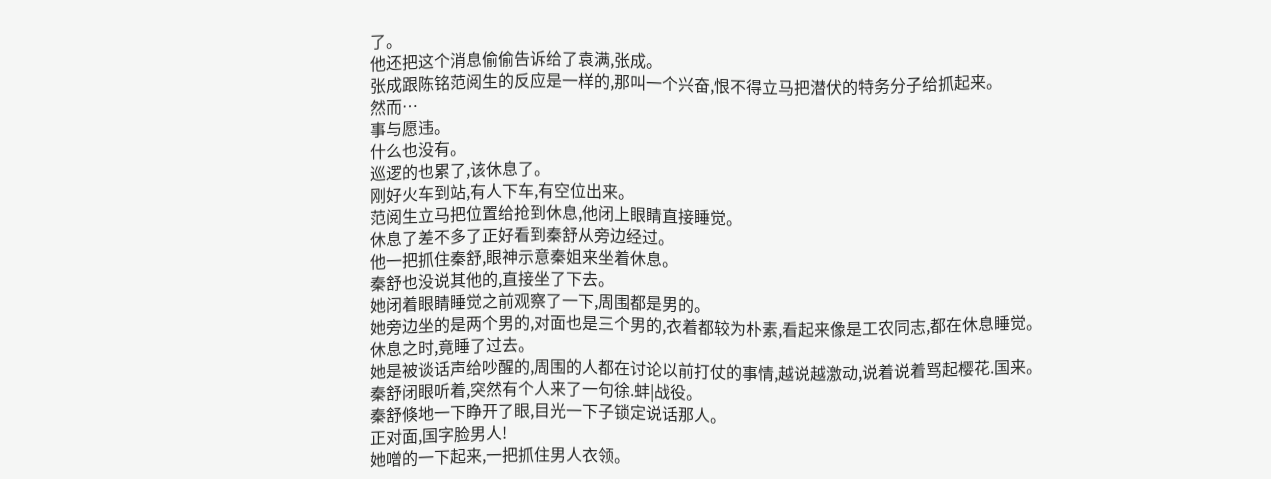了。
他还把这个消息偷偷告诉给了袁满,张成。
张成跟陈铭范阅生的反应是一样的,那叫一个兴奋,恨不得立马把潜伏的特务分子给抓起来。
然而…
事与愿违。
什么也没有。
巡逻的也累了,该休息了。
刚好火车到站,有人下车,有空位出来。
范阅生立马把位置给抢到休息,他闭上眼睛直接睡觉。
休息了差不多了正好看到秦舒从旁边经过。
他一把抓住秦舒,眼神示意秦姐来坐着休息。
秦舒也没说其他的,直接坐了下去。
她闭着眼睛睡觉之前观察了一下,周围都是男的。
她旁边坐的是两个男的,对面也是三个男的,衣着都较为朴素,看起来像是工农同志,都在休息睡觉。
休息之时,竟睡了过去。
她是被谈话声给吵醒的,周围的人都在讨论以前打仗的事情,越说越激动,说着说着骂起樱花.国来。
秦舒闭眼听着,突然有个人来了一句徐.蚌|战役。
秦舒倏地一下睁开了眼,目光一下子锁定说话那人。
正对面,国字脸男人!
她噌的一下起来,一把抓住男人衣领。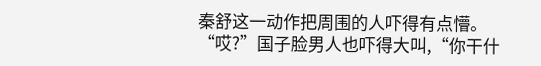秦舒这一动作把周围的人吓得有点懵。
“哎?”国子脸男人也吓得大叫,“你干什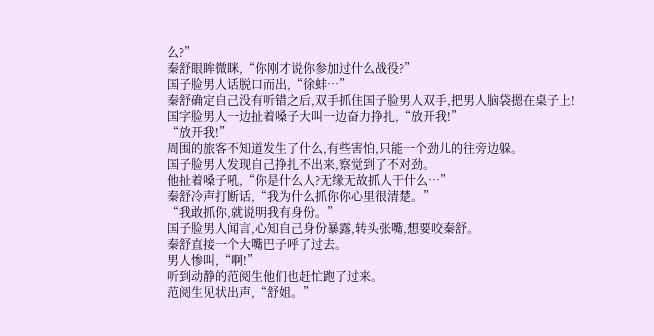么?”
秦舒眼眸微眯,“你刚才说你参加过什么战役?”
国子脸男人话脱口而出,“徐蚌…”
秦舒确定自己没有听错之后,双手抓住国子脸男人双手,把男人脑袋摁在桌子上!
国字脸男人一边扯着嗓子大叫一边奋力挣扎,“放开我!”
“放开我!”
周围的旅客不知道发生了什么,有些害怕,只能一个劲儿的往旁边躲。
国子脸男人发现自己挣扎不出来,察觉到了不对劲。
他扯着嗓子吼,“你是什么人?无缘无故抓人干什么…”
秦舒冷声打断话,“我为什么抓你你心里很清楚。”
“我敢抓你,就说明我有身份。”
国子脸男人闻言,心知自己身份暴露,转头张嘴,想要咬秦舒。
秦舒直接一个大嘴巴子呼了过去。
男人惨叫,“啊!”
听到动静的范阅生他们也赶忙跑了过来。
范阅生见状出声,“舒姐。”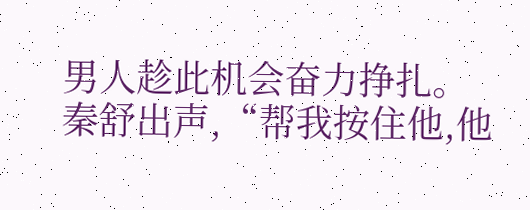男人趁此机会奋力挣扎。
秦舒出声,“帮我按住他,他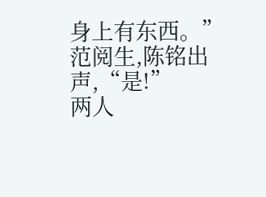身上有东西。”
范阅生,陈铭出声,“是!”
两人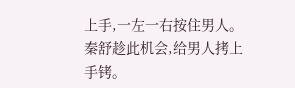上手,一左一右按住男人。
秦舒趁此机会,给男人拷上手铐。